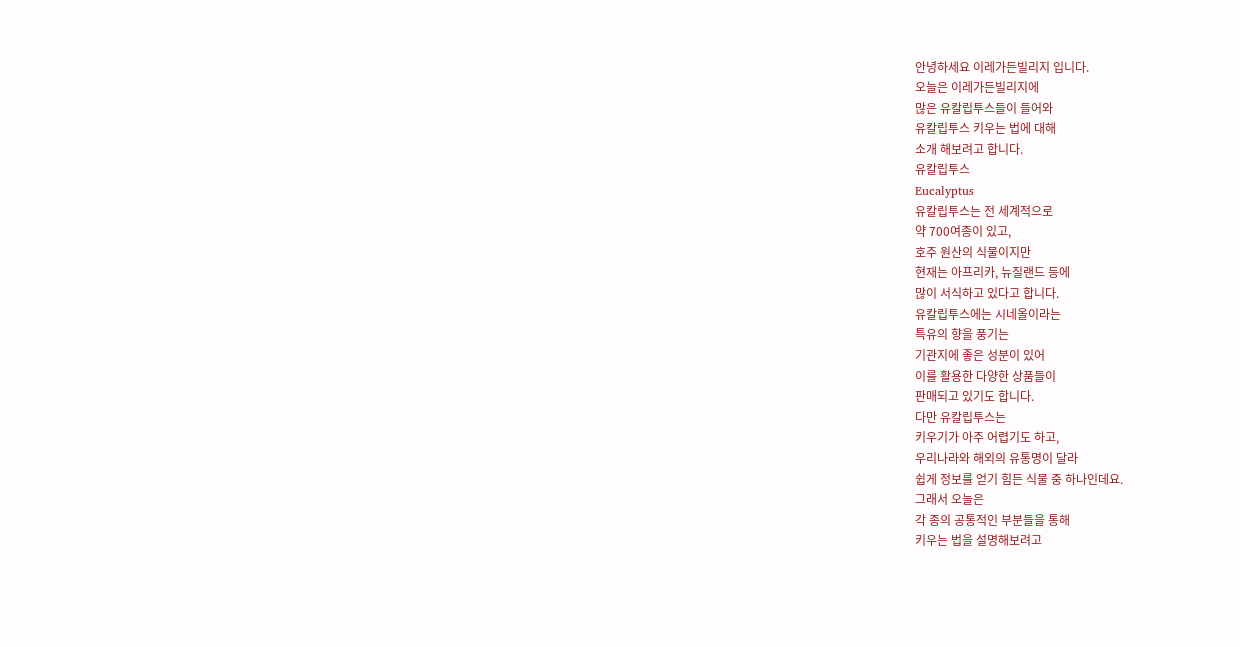안녕하세요 이레가든빌리지 입니다.
오늘은 이레가든빌리지에
많은 유칼립투스들이 들어와
유칼립투스 키우는 법에 대해
소개 해보려고 합니다.
유칼립투스
Eucalyptus
유칼립투스는 전 세계적으로
약 700여종이 있고,
호주 원산의 식물이지만
현재는 아프리카, 뉴질랜드 등에
많이 서식하고 있다고 합니다.
유칼립투스에는 시네올이라는
특유의 향을 풍기는
기관지에 좋은 성분이 있어
이를 활용한 다양한 상품들이
판매되고 있기도 합니다.
다만 유칼립투스는
키우기가 아주 어렵기도 하고,
우리나라와 해외의 유통명이 달라
쉽게 정보를 얻기 힘든 식물 중 하나인데요.
그래서 오늘은
각 종의 공통적인 부분들을 통해
키우는 법을 설명해보려고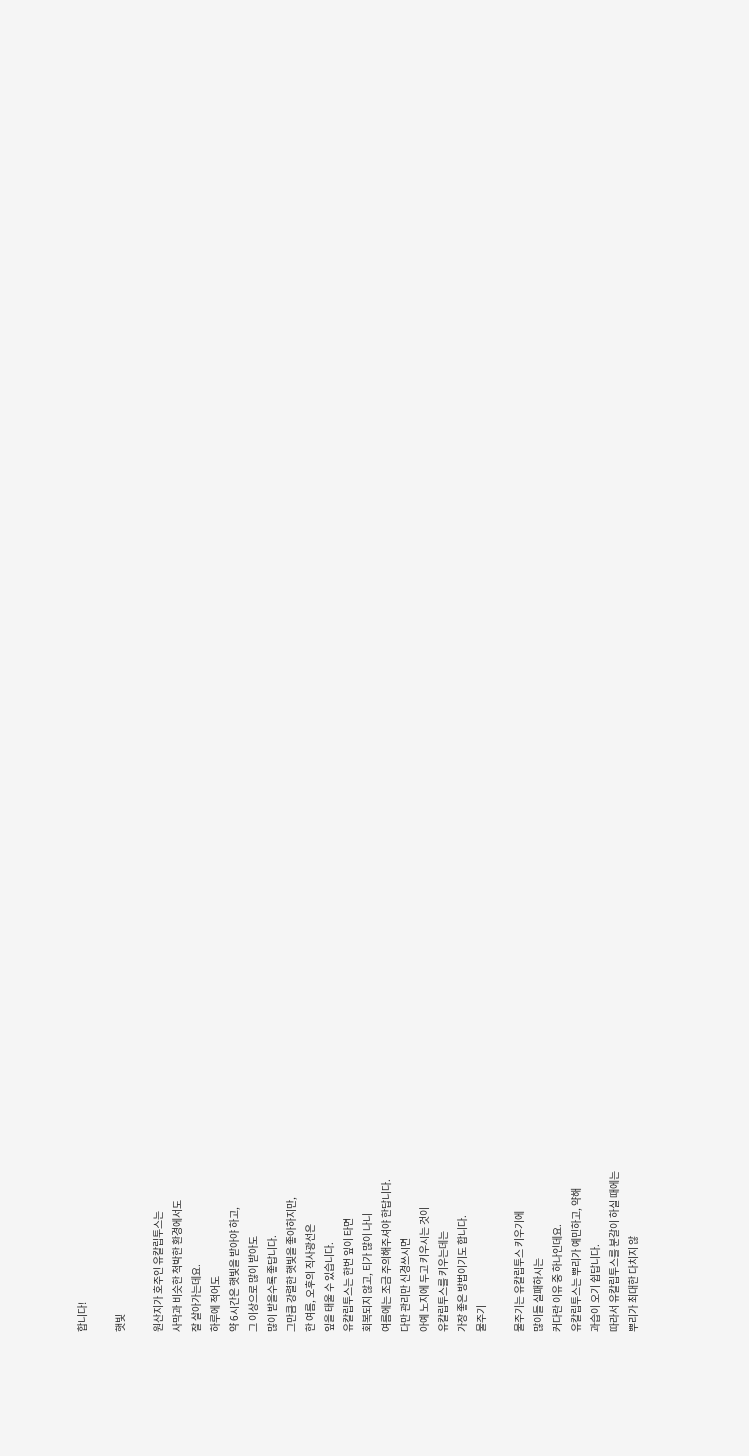합니다!

햇빛

원산지가 호주인 유칼립투스는
사막과 비슷한 척박한 환경에서도
잘 살아가는데요.
하루에 적어도
약 6시간은 햇빛을 받아야 하고,
그 이상으로 많이 받아도
많이 받을수록 좋답니다.
그만큼 강렬한 햇빛을 좋아하지만,
한 여름, 오후의 직사광선은
잎을 태울 수 있습니다.
유칼립투스는 한번 잎이 타면
회복되지 않고, 티가 많이 나니
여름에는 조금 주의해주셔야 한답니다.
다만 관리만 신경쓰시면
아예 노지에 두고 키우시는 것이
유칼립투스를 키우는데는
가장 좋은 방법이기도 합니다.
물주기

물주기는 유칼립투스 키우기에
많이들 실패하시는
커다란 이유 중 하나인데요.
유칼립투스는 뿌리가 예민하고, 약해
과습이 오기 쉽답니다.
따라서 유칼립투스를 분갈이 하실 때에는
뿌리가 최대한 다치지 않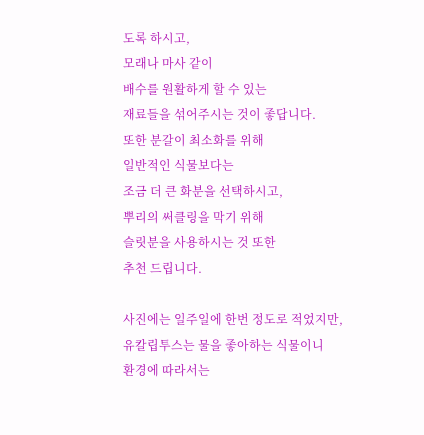도록 하시고,
모래나 마사 같이
배수를 원활하게 할 수 있는
재료들을 섞어주시는 것이 좋답니다.
또한 분갈이 최소화를 위해
일반적인 식물보다는
조금 더 큰 화분을 선택하시고,
뿌리의 써클링을 막기 위해
슬릿분을 사용하시는 것 또한
추천 드립니다.

사진에는 일주일에 한번 정도로 적었지만,
유칼립투스는 물을 좋아하는 식물이니
환경에 따라서는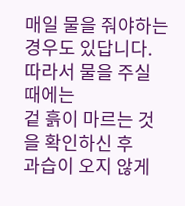매일 물을 줘야하는 경우도 있답니다.
따라서 물을 주실 때에는
겉 흙이 마르는 것을 확인하신 후
과습이 오지 않게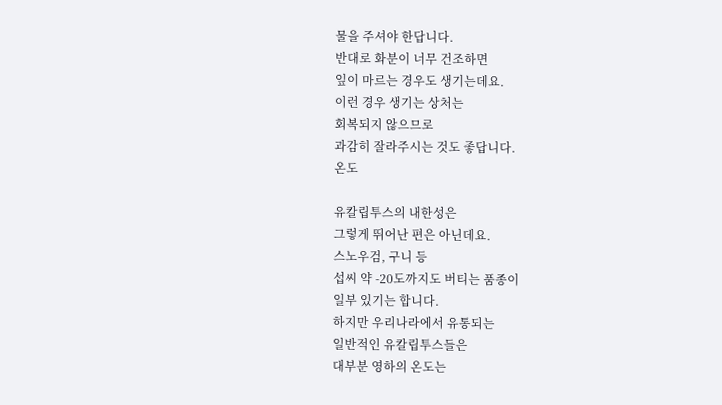물을 주셔야 한답니다.
반대로 화분이 너무 건조하면
잎이 마르는 경우도 생기는데요.
이런 경우 생기는 상처는
회복되지 않으므로
과감히 잘라주시는 것도 좋답니다.
온도

유칼립투스의 내한성은
그렇게 뛰어난 편은 아닌데요.
스노우검, 구니 등
섭씨 약 -20도까지도 버티는 품종이
일부 있기는 합니다.
하지만 우리나라에서 유통되는
일반적인 유칼립투스들은
대부분 영하의 온도는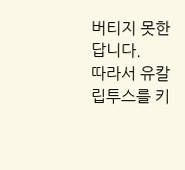버티지 못한답니다.
따라서 유칼립투스를 키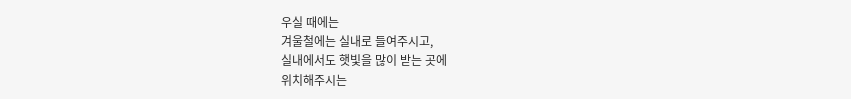우실 때에는
겨울철에는 실내로 들여주시고,
실내에서도 햇빛을 많이 받는 곳에
위치해주시는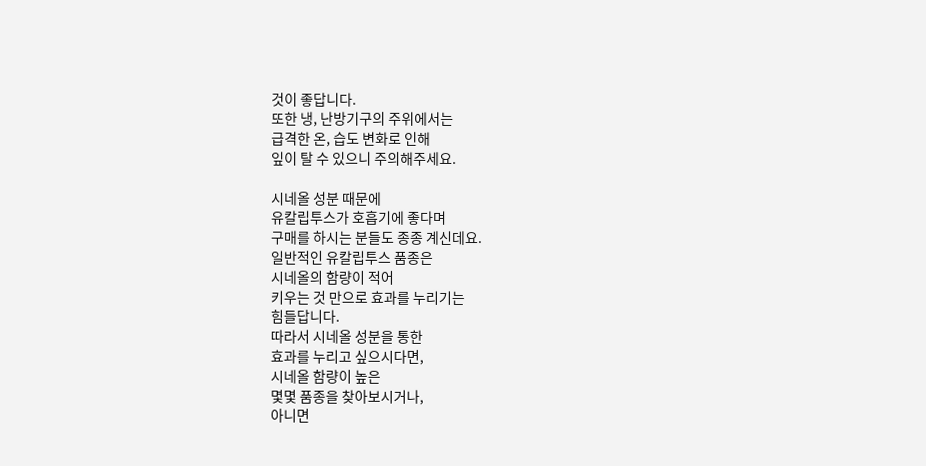것이 좋답니다.
또한 냉, 난방기구의 주위에서는
급격한 온, 습도 변화로 인해
잎이 탈 수 있으니 주의해주세요.

시네올 성분 때문에
유칼립투스가 호흡기에 좋다며
구매를 하시는 분들도 종종 계신데요.
일반적인 유칼립투스 품종은
시네올의 함량이 적어
키우는 것 만으로 효과를 누리기는
힘들답니다.
따라서 시네올 성분을 통한
효과를 누리고 싶으시다면,
시네올 함량이 높은
몇몇 품종을 찾아보시거나,
아니면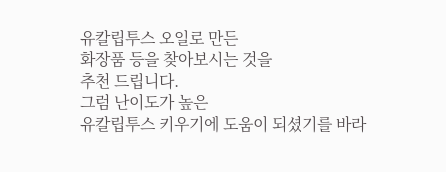유칼립투스 오일로 만든
화장품 등을 찾아보시는 것을
추천 드립니다.
그럼 난이도가 높은
유칼립투스 키우기에 도움이 되셨기를 바라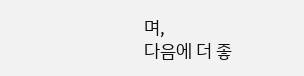며,
다음에 더 좋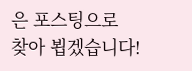은 포스팅으로
찾아 뵙겠습니다!